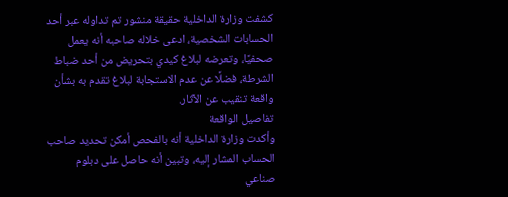كشفت وزارة الداخلية حقيقة منشور تم تداوله عبر أحد الحسابات الشخصية، ادعى خلاله صاحبه أنه يعمل صحفيًا، وتعرضه لبلاغ كيدي بتحريض من أحد ضباط الشرطة، فضلًا عن عدم الاستجابة لبلاغ تقدم به بشأن واقعة تنقيب عن الآثار.
تفاصيل الواقعة
وأكدت وزارة الداخلية أنه بالفحص أمكن تحديد صاحب الحساب المشار إليه، وتبين أنه حاصل على دبلوم صناعي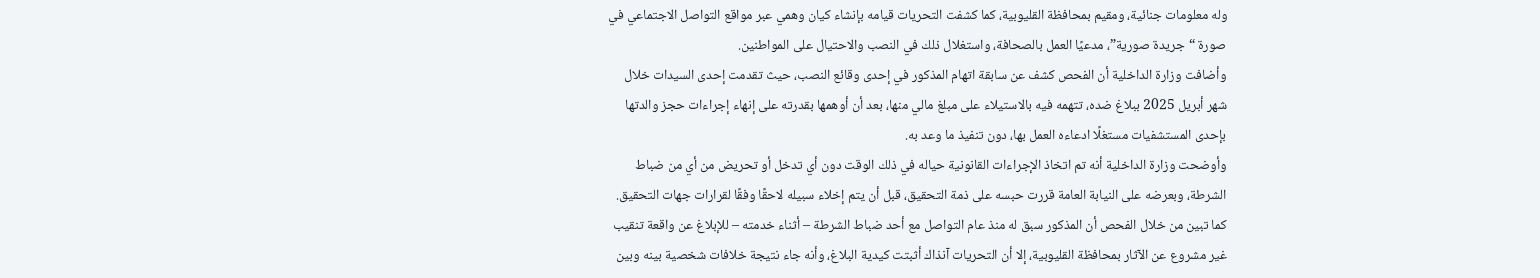وله معلومات جنائية، ومقيم بمحافظة القليوبية، كما كشفت التحريات قيامه بإنشاء كيان وهمي عبر مواقع التواصل الاجتماعي في صورة “جريدة صورية”، مدعيًا العمل بالصحافة، واستغلال ذلك في النصب والاحتيال على المواطنين.
وأضافت وزارة الداخلية أن الفحص كشف عن سابقة اتهام المذكور في إحدى وقائع النصب، حيث تقدمت إحدى السيدات خلال شهر أبريل 2025 ببلاغ ضده، تتهمه فيه بالاستيلاء على مبلغ مالي منها، بعد أن أوهمها بقدرته على إنهاء إجراءات حجز والدتها بإحدى المستشفيات مستغلًا ادعاءه العمل بها، دون تنفيذ ما وعد به.
وأوضحت وزارة الداخلية أنه تم اتخاذ الإجراءات القانونية حياله في ذلك الوقت دون أي تدخل أو تحريض من أي من ضباط الشرطة، وبعرضه على النيابة العامة قررت حبسه على ذمة التحقيق، قبل أن يتم إخلاء سبيله لاحقًا وفقًا لقرارات جهات التحقيق.
كما تبين من خلال الفحص أن المذكور سبق له منذ عام التواصل مع أحد ضباط الشرطة – أثناء خدمته – للإبلاغ عن واقعة تنقيب غير مشروع عن الآثار بمحافظة القليوبية، إلا أن التحريات آنذاك أثبتت كيدية البلاغ، وأنه جاء نتيجة خلافات شخصية بينه وبين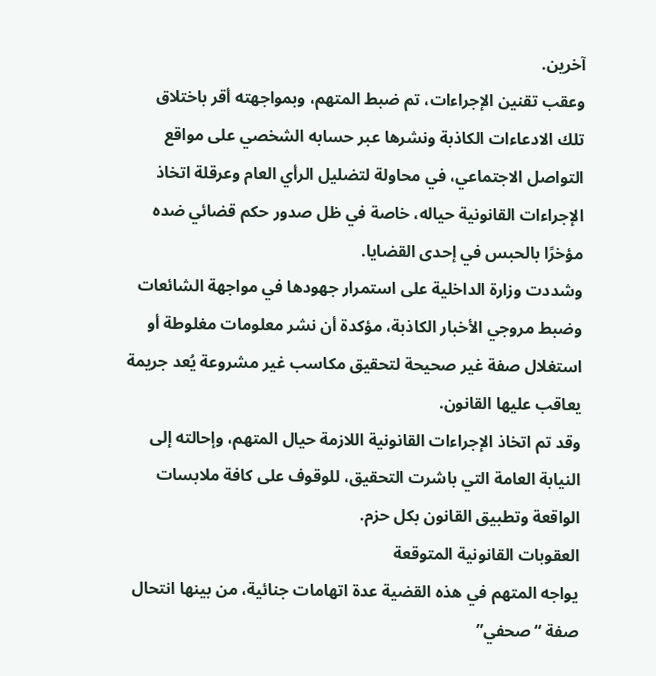آخرين.
وعقب تقنين الإجراءات، تم ضبط المتهم، وبمواجهته أقر باختلاق تلك الادعاءات الكاذبة ونشرها عبر حسابه الشخصي على مواقع التواصل الاجتماعي، في محاولة لتضليل الرأي العام وعرقلة اتخاذ الإجراءات القانونية حياله، خاصة في ظل صدور حكم قضائي ضده مؤخرًا بالحبس في إحدى القضايا.
وشددت وزارة الداخلية على استمرار جهودها في مواجهة الشائعات وضبط مروجي الأخبار الكاذبة، مؤكدة أن نشر معلومات مغلوطة أو استغلال صفة غير صحيحة لتحقيق مكاسب غير مشروعة يُعد جريمة يعاقب عليها القانون.
وقد تم اتخاذ الإجراءات القانونية اللازمة حيال المتهم، وإحالته إلى النيابة العامة التي باشرت التحقيق، للوقوف على كافة ملابسات الواقعة وتطبيق القانون بكل حزم.
العقوبات القانونية المتوقعة
يواجه المتهم في هذه القضية عدة اتهامات جنائية، من بينها انتحال صفة “صحفي”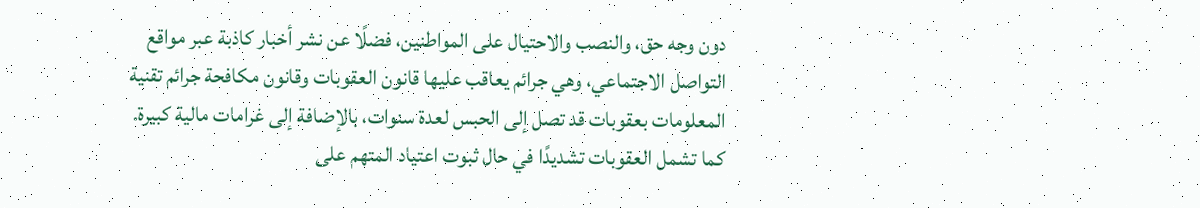دون وجه حق، والنصب والاحتيال على المواطنين، فضلًا عن نشر أخبار كاذبة عبر مواقع التواصل الاجتماعي، وهي جرائم يعاقب عليها قانون العقوبات وقانون مكافحة جرائم تقنية المعلومات بعقوبات قد تصل إلى الحبس لعدة سنوات، بالإضافة إلى غرامات مالية كبيرة.
كما تشمل العقوبات تشديدًا في حال ثبوت اعتياد المتهم على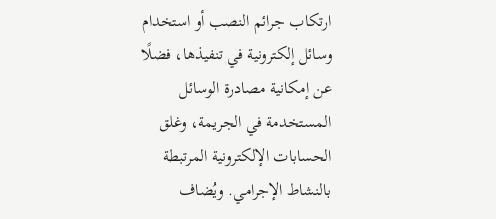ارتكاب جرائم النصب أو استخدام وسائل إلكترونية في تنفيذها، فضلًا عن إمكانية مصادرة الوسائل المستخدمة في الجريمة، وغلق الحسابات الإلكترونية المرتبطة بالنشاط الإجرامي. ويُضاف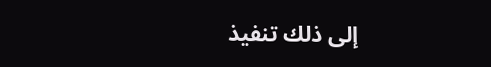إلى ذلك تنفيذ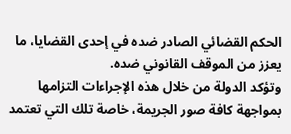الحكم القضائي الصادر ضده في إحدى القضايا، ما يعزز من الموقف القانوني ضده.
وتؤكد الدولة من خلال هذه الإجراءات التزامها بمواجهة كافة صور الجريمة، خاصة تلك التي تعتمد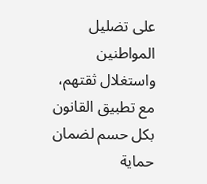على تضليل المواطنين واستغلال ثقتهم، مع تطبيق القانون بكل حسم لضمان حماية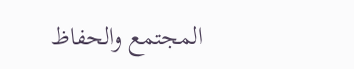المجتمع والحفاظ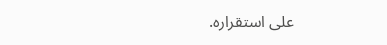على استقراره.